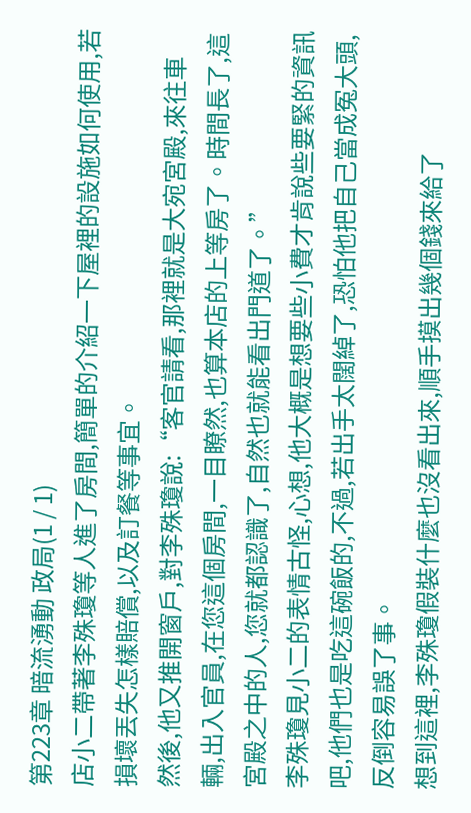第223章 暗流湧動 政局(1 / 1)
店小二帶著李殊瓊等人進了房間,簡單的介紹一下屋裡的設施如何使用,若損壞丟失怎樣賠償,以及訂餐等事宜。
然後,他又推開窗戶,對李殊瓊說:“客官請看,那裡就是大宛宮殿,來往車輛,出入官員,在您這個房間,一目瞭然,也算本店的上等房了。時間長了,這宮殿之中的人,您就都認識了,自然也就能看出門道了。”
李殊瓊見小二的表情古怪,心想,他大概是想要些小費才肯說些要緊的資訊吧,他們也是吃這碗飯的,不過,若出手太闊綽了,恐怕他把自己當成冤大頭,反倒容易誤了事。
想到這裡,李殊瓊假裝什麼也沒看出來,順手摸出幾個錢來給了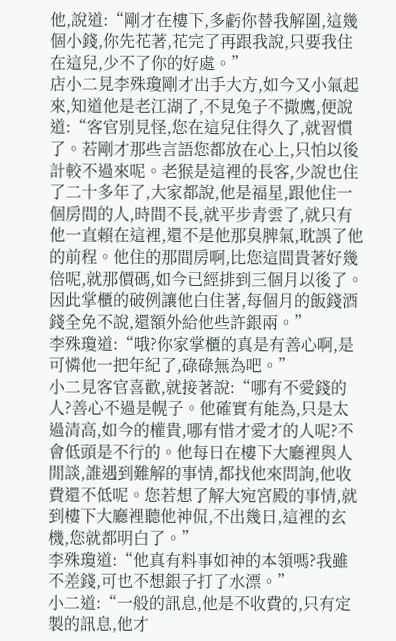他,說道:“剛才在樓下,多虧你替我解圍,這幾個小錢,你先花著,花完了再跟我說,只要我住在這兒,少不了你的好處。”
店小二見李殊瓊剛才出手大方,如今又小氣起來,知道他是老江湖了,不見兔子不撒鷹,便說道:“客官別見怪,您在這兒住得久了,就習慣了。若剛才那些言語您都放在心上,只怕以後計較不過來呢。老猴是這裡的長客,少說也住了二十多年了,大家都說,他是福星,跟他住一個房間的人,時間不長,就平步青雲了,就只有他一直賴在這裡,還不是他那臭脾氣,耽誤了他的前程。他住的那間房啊,比您這間貴著好幾倍呢,就那價碼,如今已經排到三個月以後了。因此掌櫃的破例讓他白住著,每個月的飯錢酒錢全免不說,還額外給他些許銀兩。”
李殊瓊道:“哦?你家掌櫃的真是有善心啊,是可憐他一把年紀了,碌碌無為吧。”
小二見客官喜歡,就接著說:“哪有不愛錢的人?善心不過是幌子。他確實有能為,只是太過清高,如今的權貴,哪有惜才愛才的人呢?不會低頭是不行的。他每日在樓下大廳裡與人閒談,誰遇到難解的事情,都找他來問詢,他收費還不低呢。您若想了解大宛宮殿的事情,就到樓下大廳裡聽他神侃,不出幾日,這裡的玄機,您就都明白了。”
李殊瓊道:“他真有料事如神的本領嗎?我雖不差錢,可也不想銀子打了水漂。”
小二道:“一般的訊息,他是不收費的,只有定製的訊息,他才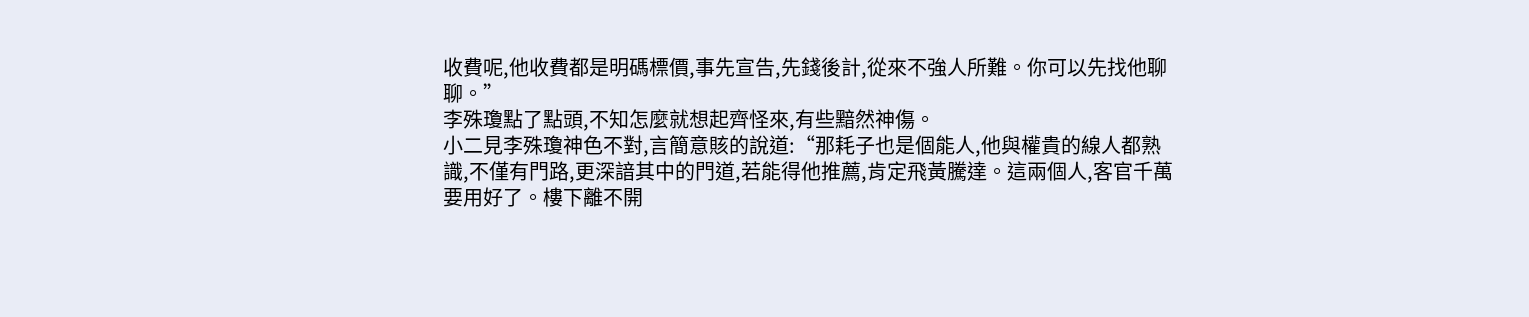收費呢,他收費都是明碼標價,事先宣告,先錢後計,從來不強人所難。你可以先找他聊聊。”
李殊瓊點了點頭,不知怎麼就想起齊怪來,有些黯然神傷。
小二見李殊瓊神色不對,言簡意賅的說道:“那耗子也是個能人,他與權貴的線人都熟識,不僅有門路,更深諳其中的門道,若能得他推薦,肯定飛黃騰達。這兩個人,客官千萬要用好了。樓下離不開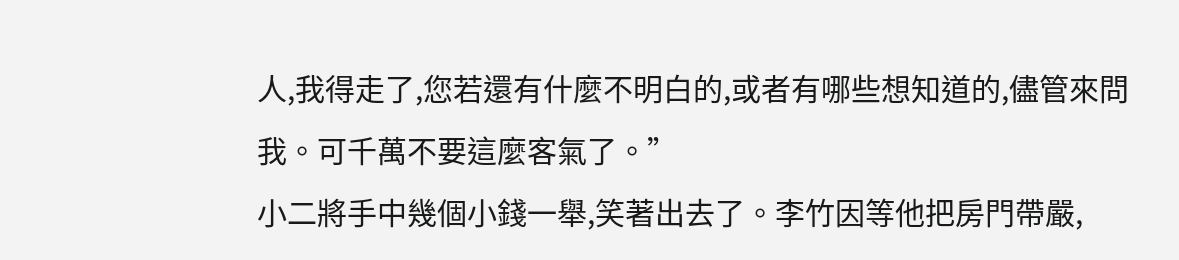人,我得走了,您若還有什麼不明白的,或者有哪些想知道的,儘管來問我。可千萬不要這麼客氣了。”
小二將手中幾個小錢一舉,笑著出去了。李竹因等他把房門帶嚴,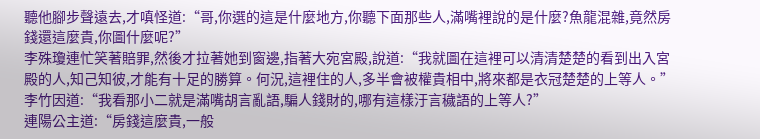聽他腳步聲遠去,才嗔怪道:“哥,你選的這是什麼地方,你聽下面那些人,滿嘴裡說的是什麼?魚龍混雜,竟然房錢還這麼貴,你圖什麼呢?”
李殊瓊連忙笑著賠罪,然後才拉著她到窗邊,指著大宛宮殿,說道:“我就圖在這裡可以清清楚楚的看到出入宮殿的人,知己知彼,才能有十足的勝算。何況,這裡住的人,多半會被權貴相中,將來都是衣冠楚楚的上等人。”
李竹因道:“我看那小二就是滿嘴胡言亂語,騙人錢財的,哪有這樣汙言穢語的上等人?”
連陽公主道:“房錢這麼貴,一般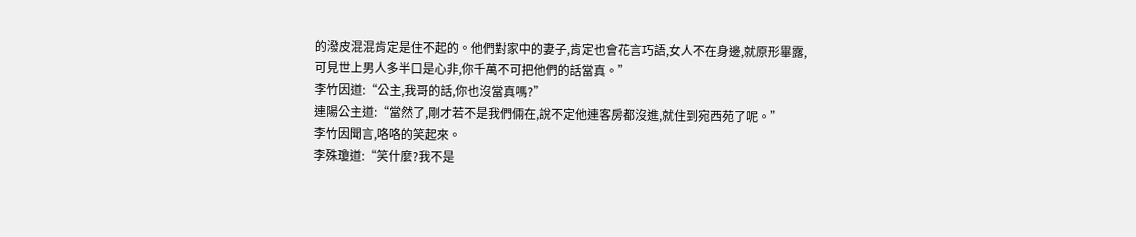的潑皮混混肯定是住不起的。他們對家中的妻子,肯定也會花言巧語,女人不在身邊,就原形畢露,可見世上男人多半口是心非,你千萬不可把他們的話當真。”
李竹因道:“公主,我哥的話,你也沒當真嗎?”
連陽公主道:“當然了,剛才若不是我們倆在,說不定他連客房都沒進,就住到宛西苑了呢。”
李竹因聞言,咯咯的笑起來。
李殊瓊道:“笑什麼?我不是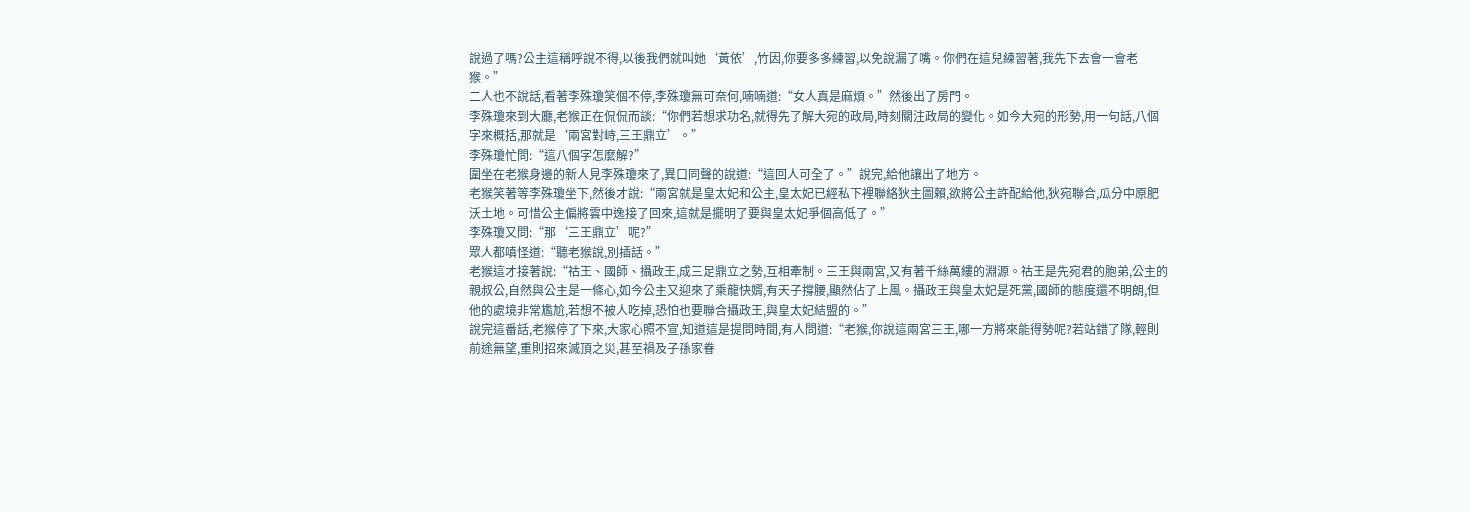說過了嗎?公主這稱呼說不得,以後我們就叫她‘黃依’,竹因,你要多多練習,以免說漏了嘴。你們在這兒練習著,我先下去會一會老猴。”
二人也不說話,看著李殊瓊笑個不停,李殊瓊無可奈何,喃喃道:“女人真是麻煩。”然後出了房門。
李殊瓊來到大廳,老猴正在侃侃而談:“你們若想求功名,就得先了解大宛的政局,時刻關注政局的變化。如今大宛的形勢,用一句話,八個字來概括,那就是‘兩宮對峙,三王鼎立’。”
李殊瓊忙問:“這八個字怎麼解?”
圍坐在老猴身邊的新人見李殊瓊來了,異口同聲的說道:“這回人可全了。”說完,給他讓出了地方。
老猴笑著等李殊瓊坐下,然後才說:“兩宮就是皇太妃和公主,皇太妃已經私下裡聯絡狄主圖賴,欲將公主許配給他,狄宛聯合,瓜分中原肥沃土地。可惜公主偏將雲中逸接了回來,這就是擺明了要與皇太妃爭個高低了。”
李殊瓊又問:“那‘三王鼎立’呢?”
眾人都嗔怪道:“聽老猴說,別插話。”
老猴這才接著說:“祜王、國師、攝政王,成三足鼎立之勢,互相牽制。三王與兩宮,又有著千絲萬縷的淵源。祜王是先宛君的胞弟,公主的親叔公,自然與公主是一條心,如今公主又迎來了乘龍快婿,有天子撐腰,顯然佔了上風。攝政王與皇太妃是死黨,國師的態度還不明朗,但他的處境非常尷尬,若想不被人吃掉,恐怕也要聯合攝政王,與皇太妃結盟的。”
說完這番話,老猴停了下來,大家心照不宣,知道這是提問時間,有人問道:“老猴,你說這兩宮三王,哪一方將來能得勢呢?若站錯了隊,輕則前途無望,重則招來滅頂之災,甚至禍及子孫家眷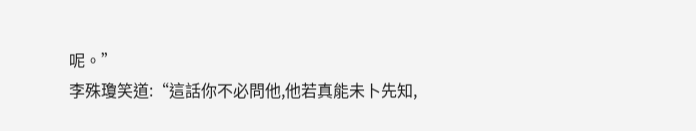呢。”
李殊瓊笑道:“這話你不必問他,他若真能未卜先知,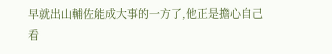早就出山輔佐能成大事的一方了,他正是擔心自己看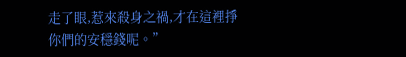走了眼,惹來殺身之禍,才在這裡掙你們的安穩錢呢。”